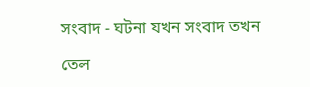সংবাদ - ঘটনা যখন সংবাদ তখন

তেল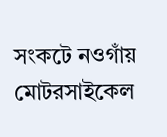সংকটে নওগাঁয় মোটরসাইকেল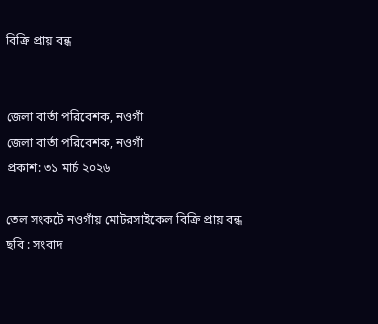বিক্রি প্রায় বন্ধ


জেলা বার্তা পরিবেশক, নওগাঁ
জেলা বার্তা পরিবেশক, নওগাঁ
প্রকাশ: ৩১ মার্চ ২০২৬

তেল সংকটে নওগাঁয় মোটরসাইকেল বিক্রি প্রায় বন্ধ
ছবি : সংবাদ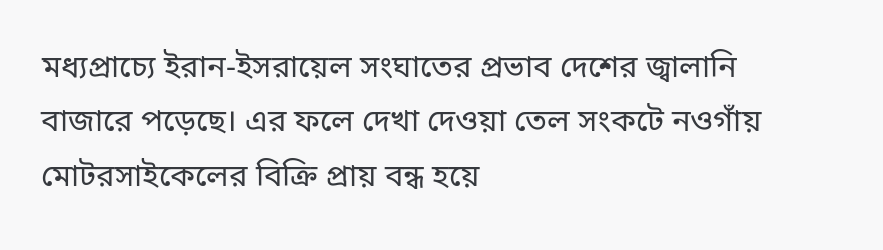মধ্যপ্রাচ্যে ইরান-ইসরায়েল সংঘাতের প্রভাব দেশের জ্বালানি বাজারে পড়েছে। এর ফলে দেখা দেওয়া তেল সংকটে নওগাঁয় মোটরসাইকেলের বিক্রি প্রায় বন্ধ হয়ে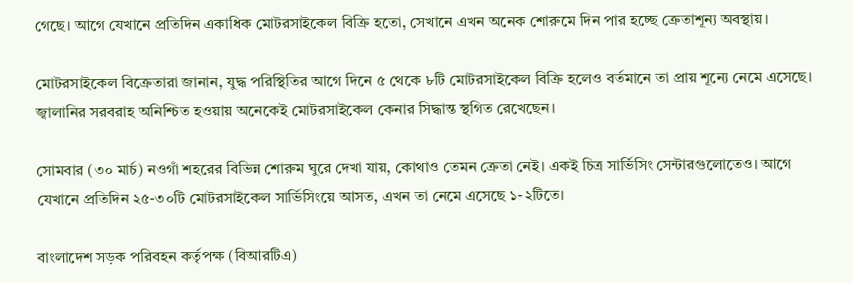গেছে। আগে যেখানে প্রতিদিন একাধিক মোটরসাইকেল বিক্রি হতো, সেখানে এখন অনেক শোরুমে দিন পার হচ্ছে ক্রেতাশূন্য অবস্থায়।

মোটরসাইকেল বিক্রেতারা জানান, যুদ্ধ পরিস্থিতির আগে দিনে ৫ থেকে ৮টি মোটরসাইকেল বিক্রি হলেও বর্তমানে তা প্রায় শূন্যে নেমে এসেছে। জ্বালানির সরবরাহ অনিশ্চিত হওয়ায় অনেকেই মোটরসাইকেল কেনার সিদ্ধান্ত স্থগিত রেখেছেন।

সোমবার (৩০ মার্চ) নওগাঁ শহরের বিভিন্ন শোরুম ঘুরে দেখা যায়, কোথাও তেমন ক্রেতা নেই। একই চিত্র সার্ভিসিং সেন্টারগুলোতেও। আগে যেখানে প্রতিদিন ২৫-৩০টি মোটরসাইকেল সার্ভিসিংয়ে আসত, এখন তা নেমে এসেছে ১-২টিতে।

বাংলাদেশ সড়ক পরিবহন কর্তৃপক্ষ (বিআরটিএ)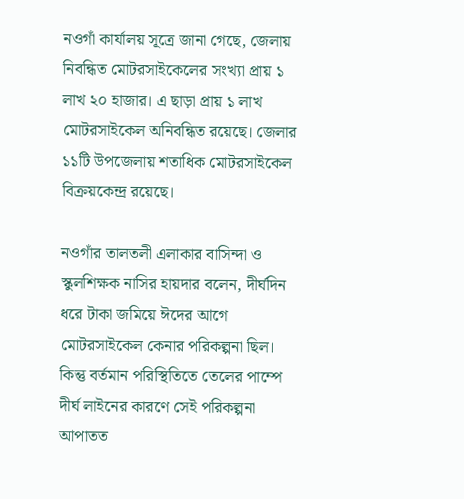নওগাঁ কার্যালয় সূত্রে জানা গেছে, জেলায় নিবন্ধিত মোটরসাইকেলের সংখ্যা প্রায় ১ লাখ ২০ হাজার। এ ছাড়া প্রায় ১ লাখ মোটরসাইকেল অনিবন্ধিত রয়েছে। জেলার ১১টি উপজেলায় শতাধিক মোটরসাইকেল বিক্রয়কেন্দ্র রয়েছে।

নওগাঁর তালতলী এলাকার বাসিন্দা ও স্কুলশিক্ষক নাসির হায়দার বলেন, দীর্ঘদিন ধরে টাকা জমিয়ে ঈদের আগে মোটরসাইকেল কেনার পরিকল্পনা ছিল। কিন্তু বর্তমান পরিস্থিতিতে তেলের পাম্পে দীর্ঘ লাইনের কারণে সেই পরিকল্পনা আপাতত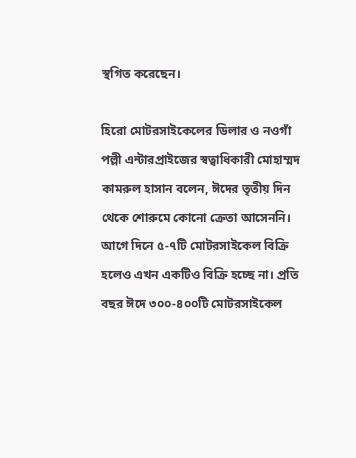স্থগিত করেছেন।

হিরো মোটরসাইকেলের ডিলার ও নওগাঁ পল্লী এন্টারপ্রাইজের স্বত্বাধিকারী মোহাম্মদ কামরুল হাসান বলেন, ঈদের তৃতীয় দিন থেকে শোরুমে কোনো ক্রেতা আসেননি। আগে দিনে ৫-৭টি মোটরসাইকেল বিক্রি হলেও এখন একটিও বিক্রি হচ্ছে না। প্রতি বছর ঈদে ৩০০-৪০০টি মোটরসাইকেল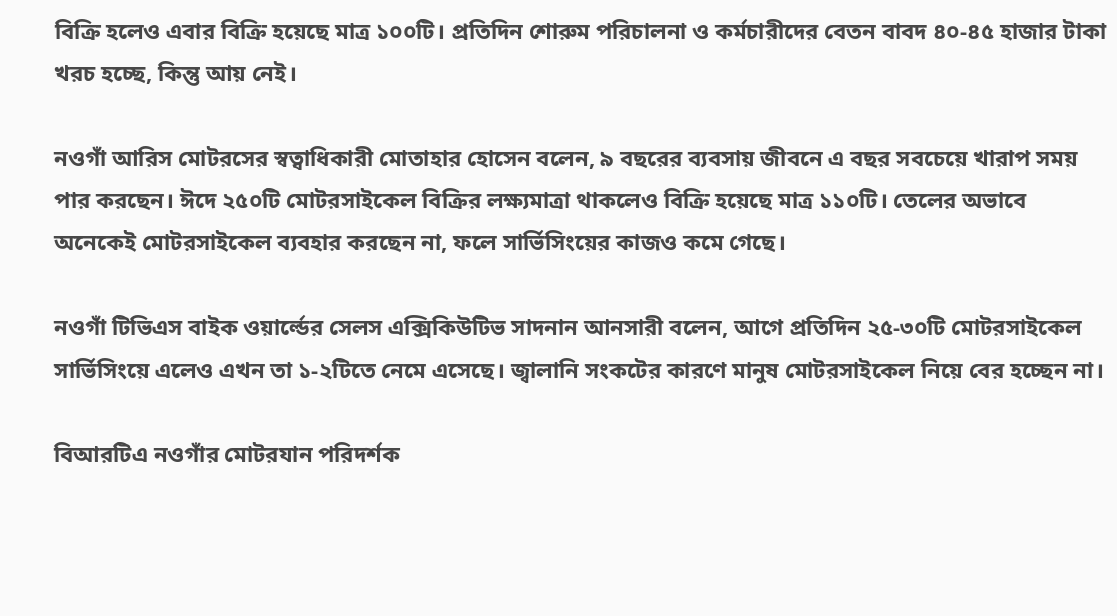বিক্রি হলেও এবার বিক্রি হয়েছে মাত্র ১০০টি। প্রতিদিন শোরুম পরিচালনা ও কর্মচারীদের বেতন বাবদ ৪০-৪৫ হাজার টাকা খরচ হচ্ছে, কিন্তু আয় নেই।

নওগাঁ আরিস মোটরসের স্বত্বাধিকারী মোতাহার হোসেন বলেন, ৯ বছরের ব্যবসায় জীবনে এ বছর সবচেয়ে খারাপ সময় পার করছেন। ঈদে ২৫০টি মোটরসাইকেল বিক্রির লক্ষ্যমাত্রা থাকলেও বিক্রি হয়েছে মাত্র ১১০টি। তেলের অভাবে অনেকেই মোটরসাইকেল ব্যবহার করছেন না, ফলে সার্ভিসিংয়ের কাজও কমে গেছে।

নওগাঁ টিভিএস বাইক ওয়ার্ল্ডের সেলস এক্সিকিউটিভ সাদনান আনসারী বলেন, আগে প্রতিদিন ২৫-৩০টি মোটরসাইকেল সার্ভিসিংয়ে এলেও এখন তা ১-২টিতে নেমে এসেছে। জ্বালানি সংকটের কারণে মানুষ মোটরসাইকেল নিয়ে বের হচ্ছেন না।

বিআরটিএ নওগাঁর মোটরযান পরিদর্শক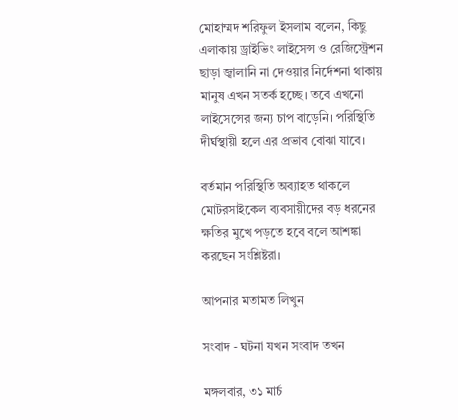মোহাম্মদ শরিফুল ইসলাম বলেন, কিছু এলাকায় ড্রাইভিং লাইসেন্স ও রেজিস্ট্রেশন ছাড়া জ্বালানি না দেওয়ার নির্দেশনা থাকায় মানুষ এখন সতর্ক হচ্ছে। তবে এখনো লাইসেন্সের জন্য চাপ বাড়েনি। পরিস্থিতি দীর্ঘস্থায়ী হলে এর প্রভাব বোঝা যাবে।

বর্তমান পরিস্থিতি অব্যাহত থাকলে মোটরসাইকেল ব্যবসায়ীদের বড় ধরনের ক্ষতির মুখে পড়তে হবে বলে আশঙ্কা করছেন সংশ্লিষ্টরা।

আপনার মতামত লিখুন

সংবাদ - ঘটনা যখন সংবাদ তখন

মঙ্গলবার, ৩১ মার্চ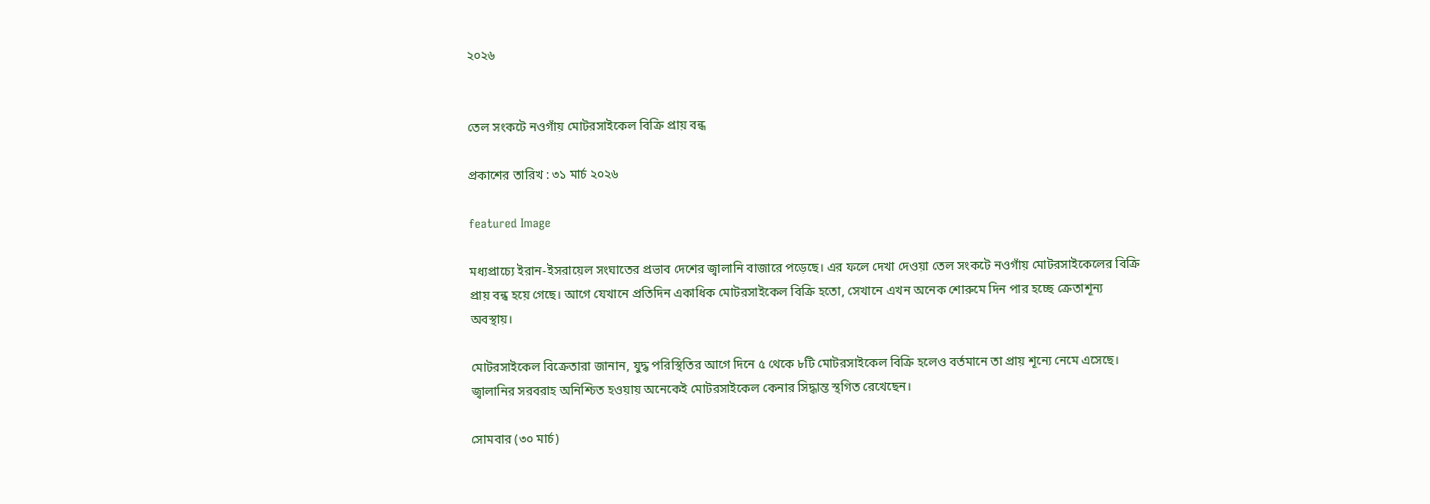২০২৬


তেল সংকটে নওগাঁয় মোটরসাইকেল বিক্রি প্রায় বন্ধ

প্রকাশের তারিখ : ৩১ মার্চ ২০২৬

featured Image

মধ্যপ্রাচ্যে ইরান-ইসরায়েল সংঘাতের প্রভাব দেশের জ্বালানি বাজারে পড়েছে। এর ফলে দেখা দেওয়া তেল সংকটে নওগাঁয় মোটরসাইকেলের বিক্রি প্রায় বন্ধ হয়ে গেছে। আগে যেখানে প্রতিদিন একাধিক মোটরসাইকেল বিক্রি হতো, সেখানে এখন অনেক শোরুমে দিন পার হচ্ছে ক্রেতাশূন্য অবস্থায়।

মোটরসাইকেল বিক্রেতারা জানান, যুদ্ধ পরিস্থিতির আগে দিনে ৫ থেকে ৮টি মোটরসাইকেল বিক্রি হলেও বর্তমানে তা প্রায় শূন্যে নেমে এসেছে। জ্বালানির সরবরাহ অনিশ্চিত হওয়ায় অনেকেই মোটরসাইকেল কেনার সিদ্ধান্ত স্থগিত রেখেছেন।

সোমবার (৩০ মার্চ)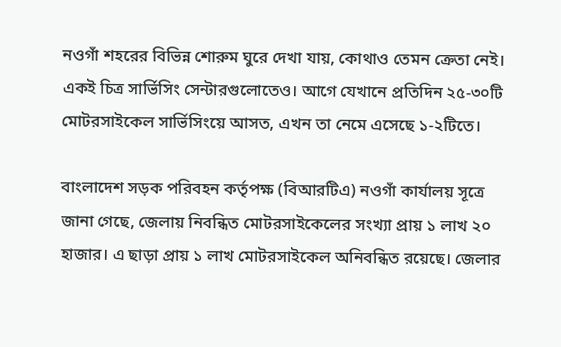নওগাঁ শহরের বিভিন্ন শোরুম ঘুরে দেখা যায়, কোথাও তেমন ক্রেতা নেই। একই চিত্র সার্ভিসিং সেন্টারগুলোতেও। আগে যেখানে প্রতিদিন ২৫-৩০টি মোটরসাইকেল সার্ভিসিংয়ে আসত, এখন তা নেমে এসেছে ১-২টিতে।

বাংলাদেশ সড়ক পরিবহন কর্তৃপক্ষ (বিআরটিএ) নওগাঁ কার্যালয় সূত্রে জানা গেছে, জেলায় নিবন্ধিত মোটরসাইকেলের সংখ্যা প্রায় ১ লাখ ২০ হাজার। এ ছাড়া প্রায় ১ লাখ মোটরসাইকেল অনিবন্ধিত রয়েছে। জেলার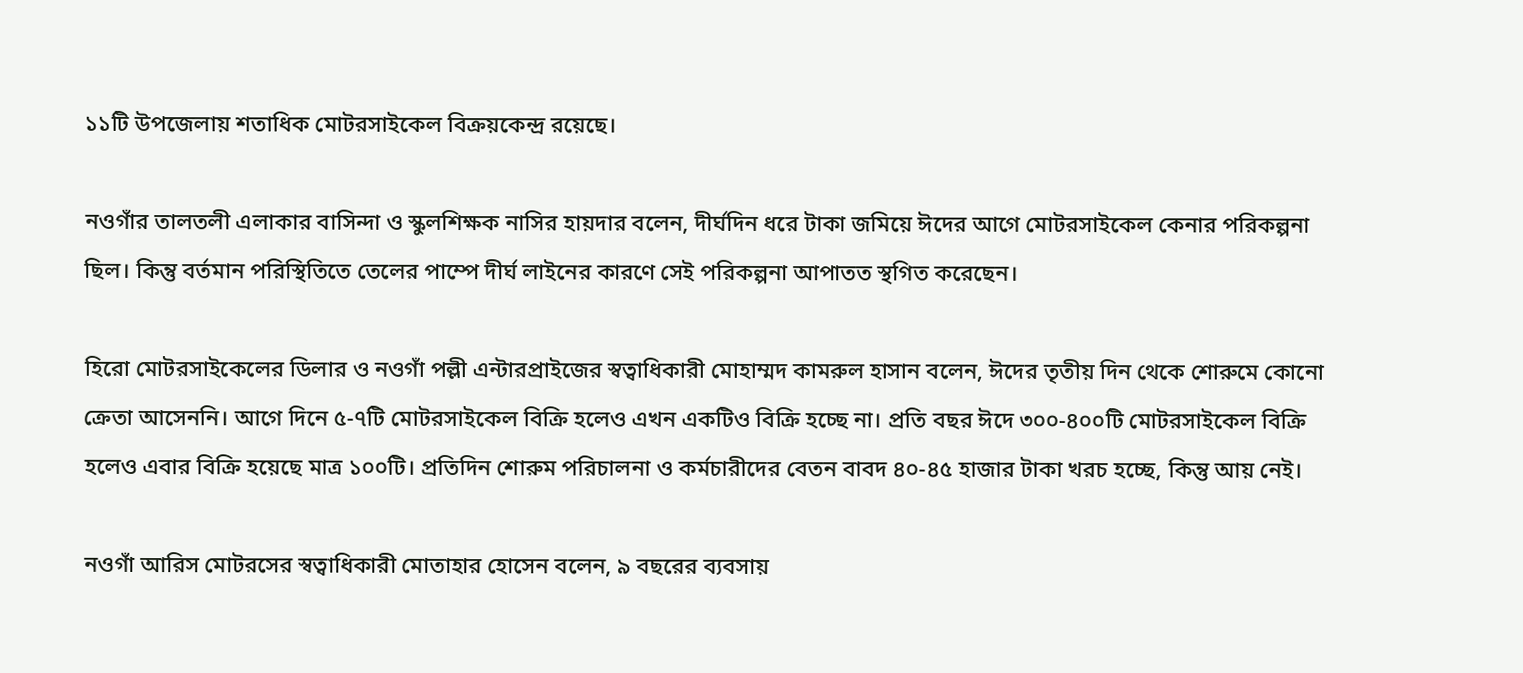১১টি উপজেলায় শতাধিক মোটরসাইকেল বিক্রয়কেন্দ্র রয়েছে।

নওগাঁর তালতলী এলাকার বাসিন্দা ও স্কুলশিক্ষক নাসির হায়দার বলেন, দীর্ঘদিন ধরে টাকা জমিয়ে ঈদের আগে মোটরসাইকেল কেনার পরিকল্পনা ছিল। কিন্তু বর্তমান পরিস্থিতিতে তেলের পাম্পে দীর্ঘ লাইনের কারণে সেই পরিকল্পনা আপাতত স্থগিত করেছেন।

হিরো মোটরসাইকেলের ডিলার ও নওগাঁ পল্লী এন্টারপ্রাইজের স্বত্বাধিকারী মোহাম্মদ কামরুল হাসান বলেন, ঈদের তৃতীয় দিন থেকে শোরুমে কোনো ক্রেতা আসেননি। আগে দিনে ৫-৭টি মোটরসাইকেল বিক্রি হলেও এখন একটিও বিক্রি হচ্ছে না। প্রতি বছর ঈদে ৩০০-৪০০টি মোটরসাইকেল বিক্রি হলেও এবার বিক্রি হয়েছে মাত্র ১০০টি। প্রতিদিন শোরুম পরিচালনা ও কর্মচারীদের বেতন বাবদ ৪০-৪৫ হাজার টাকা খরচ হচ্ছে, কিন্তু আয় নেই।

নওগাঁ আরিস মোটরসের স্বত্বাধিকারী মোতাহার হোসেন বলেন, ৯ বছরের ব্যবসায়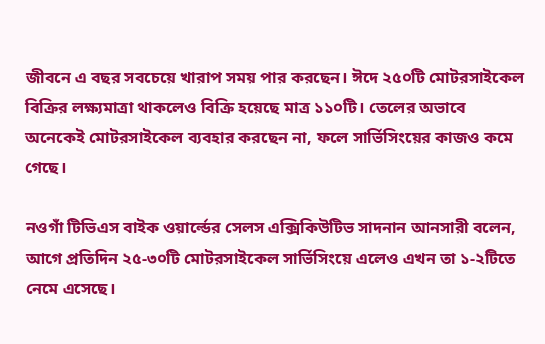জীবনে এ বছর সবচেয়ে খারাপ সময় পার করছেন। ঈদে ২৫০টি মোটরসাইকেল বিক্রির লক্ষ্যমাত্রা থাকলেও বিক্রি হয়েছে মাত্র ১১০টি। তেলের অভাবে অনেকেই মোটরসাইকেল ব্যবহার করছেন না, ফলে সার্ভিসিংয়ের কাজও কমে গেছে।

নওগাঁ টিভিএস বাইক ওয়ার্ল্ডের সেলস এক্সিকিউটিভ সাদনান আনসারী বলেন, আগে প্রতিদিন ২৫-৩০টি মোটরসাইকেল সার্ভিসিংয়ে এলেও এখন তা ১-২টিতে নেমে এসেছে।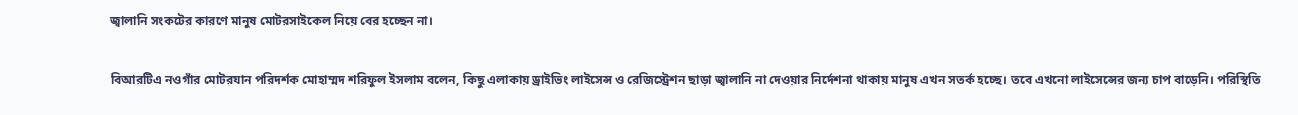জ্বালানি সংকটের কারণে মানুষ মোটরসাইকেল নিয়ে বের হচ্ছেন না।

বিআরটিএ নওগাঁর মোটরযান পরিদর্শক মোহাম্মদ শরিফুল ইসলাম বলেন, কিছু এলাকায় ড্রাইভিং লাইসেন্স ও রেজিস্ট্রেশন ছাড়া জ্বালানি না দেওয়ার নির্দেশনা থাকায় মানুষ এখন সতর্ক হচ্ছে। তবে এখনো লাইসেন্সের জন্য চাপ বাড়েনি। পরিস্থিতি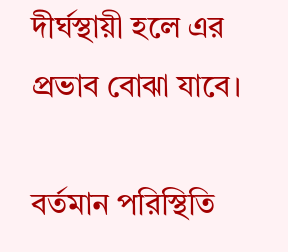দীর্ঘস্থায়ী হলে এর প্রভাব বোঝা যাবে।

বর্তমান পরিস্থিতি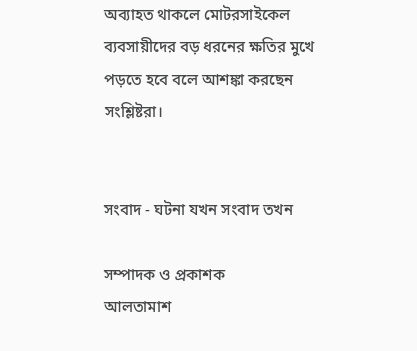অব্যাহত থাকলে মোটরসাইকেল ব্যবসায়ীদের বড় ধরনের ক্ষতির মুখে পড়তে হবে বলে আশঙ্কা করছেন সংশ্লিষ্টরা।


সংবাদ - ঘটনা যখন সংবাদ তখন

সম্পাদক ও প্রকাশক
আলতামাশ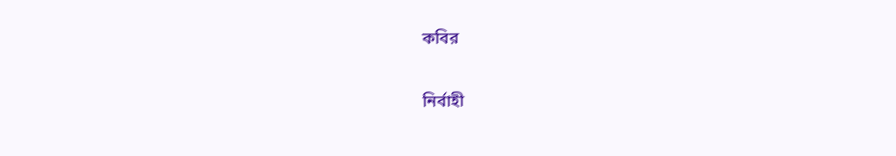কবির

নির্বাহী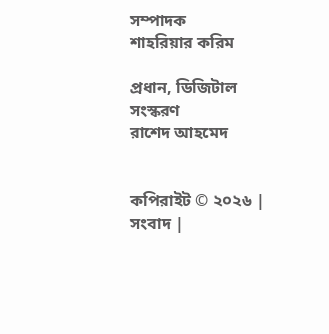সম্পাদক
শাহরিয়ার করিম

প্রধান, ডিজিটাল সংস্করণ
রাশেদ আহমেদ


কপিরাইট © ২০২৬ | সংবাদ |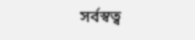সর্বস্বত্ব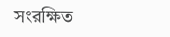সংরক্ষিত